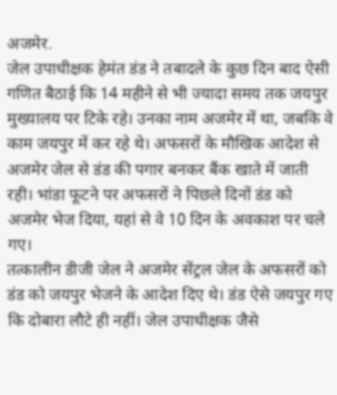अजमेर.
जेल उपाधीक्षक हेमंत डंड ने तबादले के कुछ दिन बाद ऐसी गणित बैठाई कि 14 महीने से भी ज्यादा समय तक जयपुर मुख्यालय पर टिके रहे। उनका नाम अजमेर में था, जबकि वे काम जयपुर में कर रहे थे। अफसरों के मौखिक आदेश से अजमेर जेल से डंड की पगार बनकर बैंक खाते में जाती रही। भांडा फूटने पर अफसरों ने पिछले दिनों डंड को अजमेर भेज दिया, यहां से वे 10 दिन के अवकाश पर चले गए।
तत्कालीन डीजी जेल ने अजमेर सेंट्रल जेल के अफसरों को डंड को जयपुर भेजने के आदेश दिए थे। डंड ऐसे जयपुर गए कि दोबारा लौटे ही नहीं। जेल उपाधीक्षक जैसे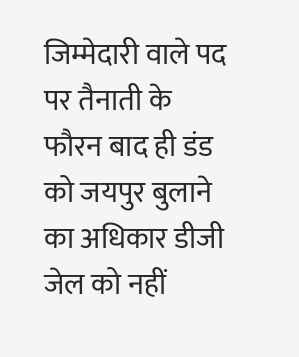जिम्मेदारी वाले पद पर तैनाती के फौरन बाद ही डंड को जयपुर बुलाने का अधिकार डीजी जेल को नहीं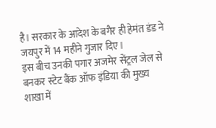है। सरकार के आदेश के बगैर ही हेमंत डंड ने जयपुर में 14 महीने गुजार दिए।
इस बीच उनकी पगार अजमेर सेंट्रल जेल से बनकर स्टेट बैंक ऑफ इंडिया की मुख्य शाखा में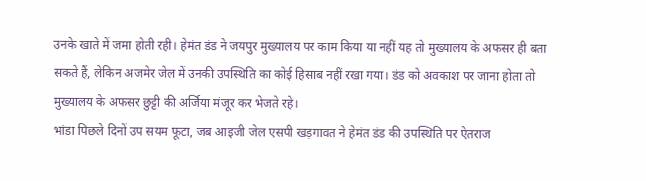उनके खाते में जमा होती रही। हेमंत डंड ने जयपुर मुख्यालय पर काम किया या नहीं यह तो मुख्यालय के अफसर ही बता सकते हैं, लेकिन अजमेर जेल में उनकी उपस्थिति का कोई हिसाब नहीं रखा गया। डंड को अवकाश पर जाना होता तो मुख्यालय के अफसर छुट्टी की अर्जिया मंजूर कर भेजते रहे।
भांडा पिछले दिनों उप सयम फूटा, जब आइजी जेल एसपी खड़गावत ने हेमंत डंड की उपस्थिति पर ऐतराज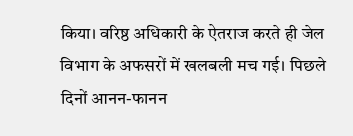किया। वरिष्ठ अधिकारी के ऐतराज करते ही जेल विभाग के अफसरों में खलबली मच गई। पिछले दिनों आनन-फानन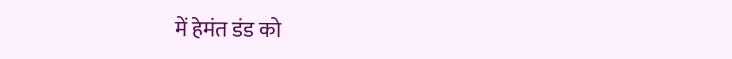में हेमंत डंड को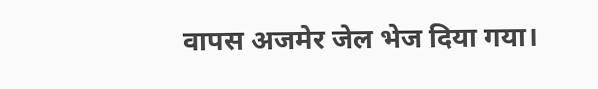वापस अजमेर जेल भेज दिया गया।